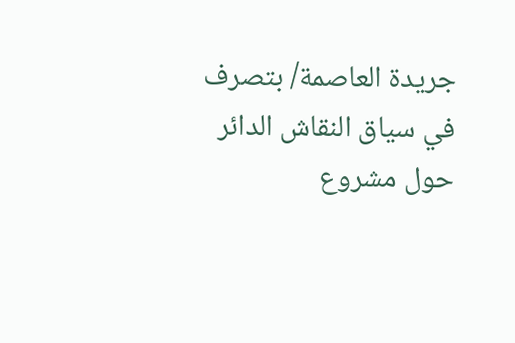جريدة العاصمة/ بتصرف
في سياق النقاش الدائر حول مشروع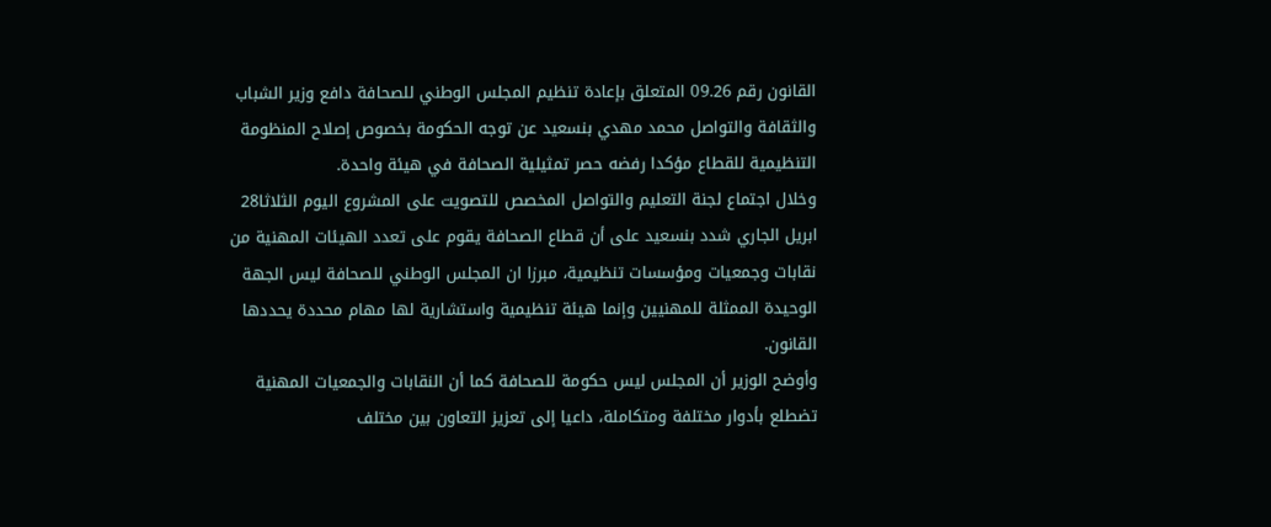القانون رقم 09.26 المتعلق بإعادة تنظيم المجلس الوطني للصحافة دافع وزير الشباب والثقافة والتواصل محمد مهدي بنسعيد عن توجه الحكومة بخصوص إصلاح المنظومة التنظيمية للقطاع مؤكدا رفضه حصر تمثيلية الصحافة في هيئة واحدة.
وخلال اجتماع لجنة التعليم والتواصل المخصص للتصويت على المشروع اليوم الثلاثا28 ابريل الجاري شدد بنسعيد على أن قطاع الصحافة يقوم على تعدد الهيئات المهنية من نقابات وجمعيات ومؤسسات تنظيمية، مبرزا ان المجلس الوطني للصحافة ليس الجهة الوحيدة الممثلة للمهنيين وإنما هيئة تنظيمية واستشارية لها مهام محددة يحددها القانون.
وأوضح الوزير أن المجلس ليس حكومة للصحافة كما أن النقابات والجمعيات المهنية تضطلع بأدوار مختلفة ومتكاملة، داعيا إلى تعزيز التعاون بين مختلف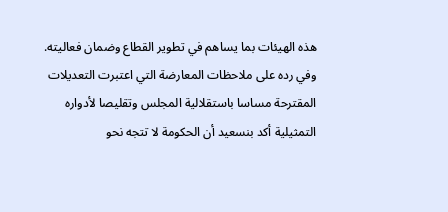هذه الهيئات بما يساهم في تطوير القطاع وضمان فعاليته.
وفي رده على ملاحظات المعارضة التي اعتبرت التعديلات المقترحة مساسا باستقلالية المجلس وتقليصا لأدواره التمثيلية أكد بنسعيد أن الحكومة لا تتجه نحو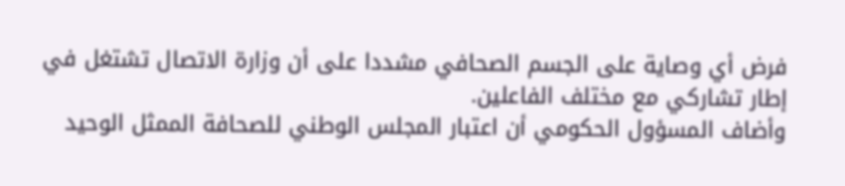فرض أي وصاية على الجسم الصحافي مشددا على أن وزارة الاتصال تشتغل في إطار تشاركي مع مختلف الفاعلين.
وأضاف المسؤول الحكومي أن اعتبار المجلس الوطني للصحافة الممثل الوحيد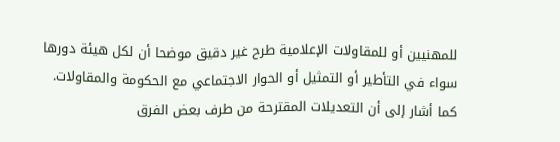للمهنيين أو للمقاولات الإعلامية طرح غير دقيق موضحا أن لكل هيئة دورها سواء في التأطير أو التمثيل أو الحوار الاجتماعي مع الحكومة والمقاولات.
كما أشار إلى أن التعديلات المقترحة من طرف بعض الفرق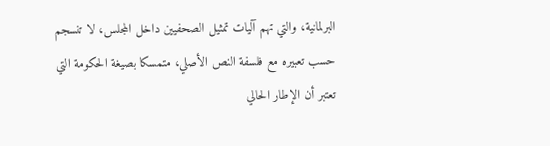البرلمانية، والتي تهم آليات تمثيل الصحفيين داخل المجلس، لا تنسجم حسب تعبيره مع فلسفة النص الأصلي، متمسكا بصيغة الحكومة التي تعتبر أن الإطار الحالي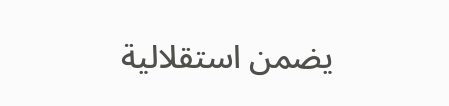يضمن استقلالية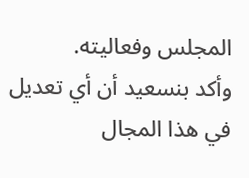المجلس وفعاليته.
وأكد بنسعيد أن أي تعديل في هذا المجال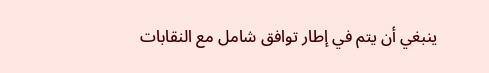ينبغي أن يتم في إطار توافق شامل مع النقابات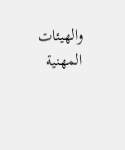والهيئات المهنية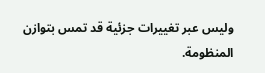وليس عبر تغييرات جزئية قد تمس بتوازن المنظومة.